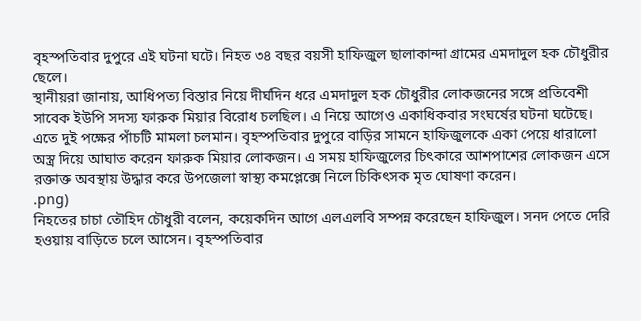বৃহস্পতিবার দুপুরে এই ঘটনা ঘটে। নিহত ৩৪ বছর বয়সী হাফিজুল ছালাকান্দা গ্রামের এমদাদুল হক চৌধুরীর ছেলে।
স্থানীয়রা জানায়, আধিপত্য বিস্তার নিয়ে দীর্ঘদিন ধরে এমদাদুল হক চৌধুরীর লোকজনের সঙ্গে প্রতিবেশী সাবেক ইউপি সদস্য ফারুক মিয়ার বিরোধ চলছিল। এ নিয়ে আগেও একাধিকবার সংঘর্ষের ঘটনা ঘটেছে। এতে দুই পক্ষের পাঁচটি মামলা চলমান। বৃহস্পতিবার দুপুরে বাড়ির সামনে হাফিজুলকে একা পেয়ে ধারালো অস্ত্র দিয়ে আঘাত করেন ফারুক মিয়ার লোকজন। এ সময় হাফিজুলের চিৎকারে আশপাশের লোকজন এসে রক্তাক্ত অবস্থায় উদ্ধার করে উপজেলা স্বাস্থ্য কমপ্লেক্সে নিলে চিকিৎসক মৃত ঘোষণা করেন।
.png)
নিহতের চাচা তৌহিদ চৌধুরী বলেন, কয়েকদিন আগে এলএলবি সম্পন্ন করেছেন হাফিজুল। সনদ পেতে দেরি হওয়ায় বাড়িতে চলে আসেন। বৃহস্পতিবার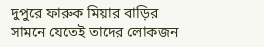দুপুরে ফারুক মিয়ার বাড়ির সামনে যেতেই তাদের লোকজন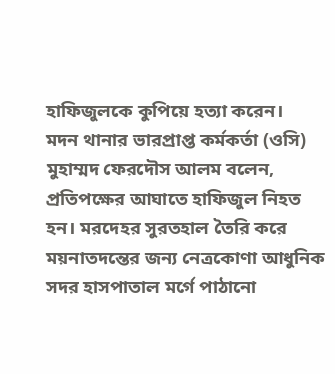হাফিজুলকে কুপিয়ে হত্যা করেন।
মদন থানার ভারপ্রাপ্ত কর্মকর্তা (ওসি) মুহাম্মদ ফেরদৌস আলম বলেন, প্রতিপক্ষের আঘাতে হাফিজুল নিহত হন। মরদেহর সুরতহাল তৈরি করে ময়নাতদন্তের জন্য নেত্রকোণা আধুনিক সদর হাসপাতাল মর্গে পাঠানো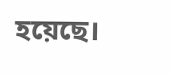হয়েছে।